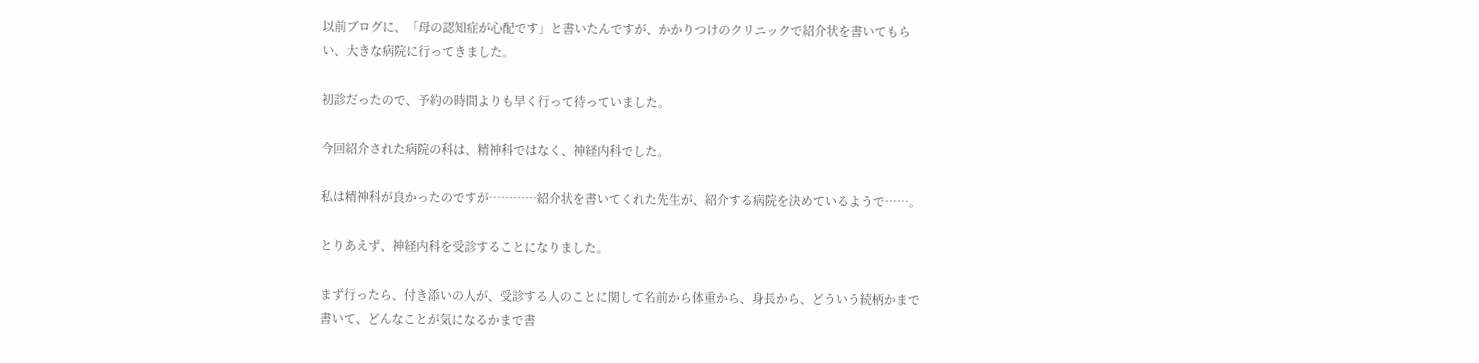以前ブログに、「母の認知症が心配です」と書いたんですが、かかりつけのクリニックで紹介状を書いてもらい、大きな病院に行ってきました。

初診だったので、予約の時間よりも早く行って待っていました。

今回紹介された病院の科は、精神科ではなく、神経内科でした。

私は精神科が良かったのですが…………紹介状を書いてくれた先生が、紹介する病院を決めているようで……。

とりあえず、神経内科を受診することになりました。

まず行ったら、付き添いの人が、受診する人のことに関して名前から体重から、身長から、どういう続柄かまで書いて、どんなことが気になるかまで書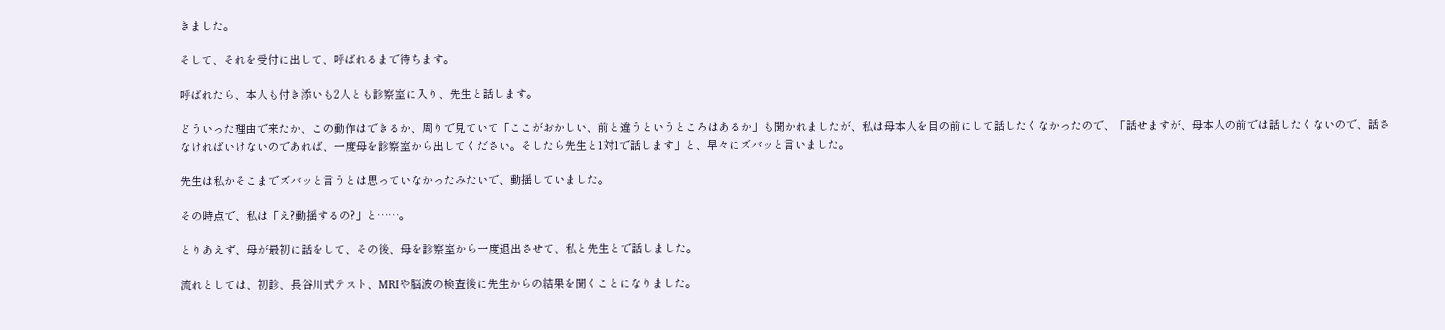きました。

そして、それを受付に出して、呼ばれるまで待ちます。

呼ばれたら、本人も付き添いも2人とも診察室に入り、先生と話します。

どういった理由で来たか、この動作はできるか、周りで見ていて「ここがおかしい、前と違うというところはあるか」も聞かれましたが、私は母本人を目の前にして話したくなかったので、「話せますが、母本人の前では話したくないので、話さなければいけないのであれば、一度母を診察室から出してください。そしたら先生と1対1で話します」と、早々にズバッと言いました。

先生は私かそこまでズバッと言うとは思っていなかったみたいで、動揺していました。

その時点で、私は「え?動揺するの?」と……。

とりあえず、母が最初に話をして、その後、母を診察室から一度退出させて、私と先生とで話しました。

流れとしては、初診、長谷川式テスト、MRIや脳波の検査後に先生からの結果を聞くことになりました。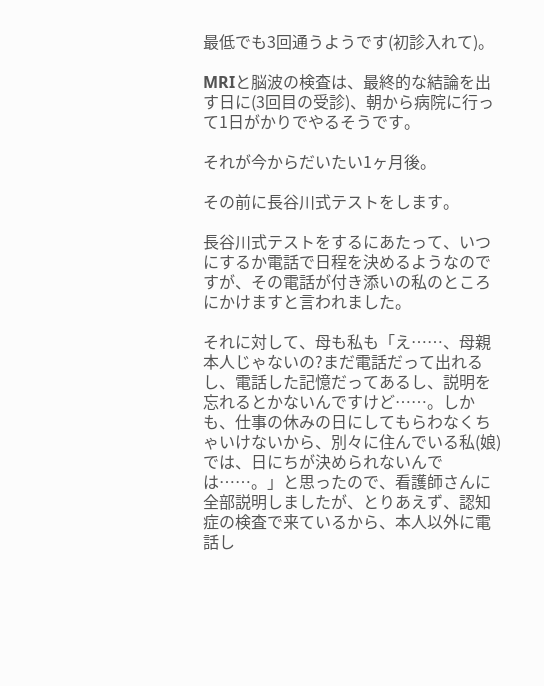最低でも3回通うようです(初診入れて)。

MRIと脳波の検査は、最終的な結論を出す日に(3回目の受診)、朝から病院に行って1日がかりでやるそうです。

それが今からだいたい1ヶ月後。

その前に長谷川式テストをします。

長谷川式テストをするにあたって、いつにするか電話で日程を決めるようなのですが、その電話が付き添いの私のところにかけますと言われました。

それに対して、母も私も「え……、母親本人じゃないの?まだ電話だって出れるし、電話した記憶だってあるし、説明を忘れるとかないんですけど……。しかも、仕事の休みの日にしてもらわなくちゃいけないから、別々に住んでいる私(娘)では、日にちが決められないんでは……。」と思ったので、看護師さんに全部説明しましたが、とりあえず、認知症の検査で来ているから、本人以外に電話し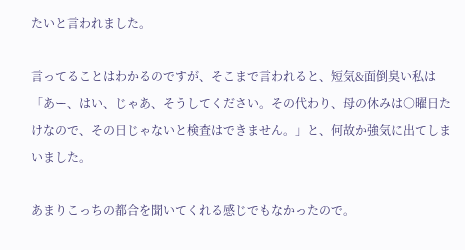たいと言われました。

言ってることはわかるのですが、そこまで言われると、短気&面倒臭い私は「あー、はい、じゃあ、そうしてください。その代わり、母の休みは○曜日たけなので、その日じゃないと検査はできません。」と、何故か強気に出てしまいました。

あまりこっちの都合を聞いてくれる感じでもなかったので。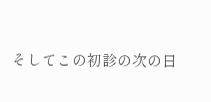そしてこの初診の次の日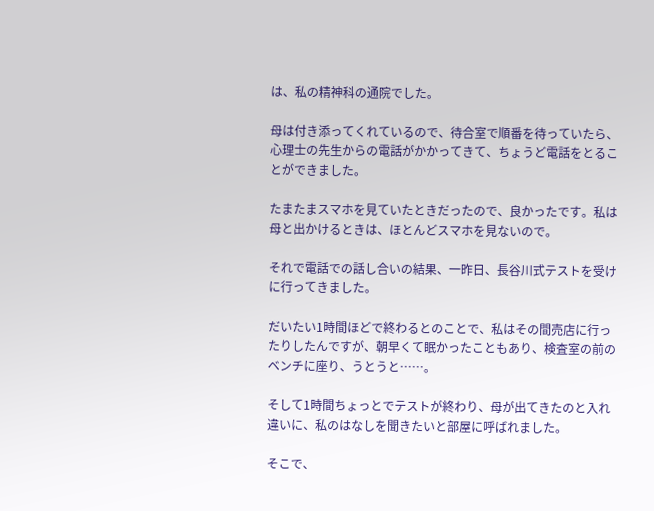は、私の精神科の通院でした。

母は付き添ってくれているので、待合室で順番を待っていたら、心理士の先生からの電話がかかってきて、ちょうど電話をとることができました。

たまたまスマホを見ていたときだったので、良かったです。私は母と出かけるときは、ほとんどスマホを見ないので。

それで電話での話し合いの結果、一昨日、長谷川式テストを受けに行ってきました。

だいたい1時間ほどで終わるとのことで、私はその間売店に行ったりしたんですが、朝早くて眠かったこともあり、検査室の前のベンチに座り、うとうと……。

そして1時間ちょっとでテストが終わり、母が出てきたのと入れ違いに、私のはなしを聞きたいと部屋に呼ばれました。

そこで、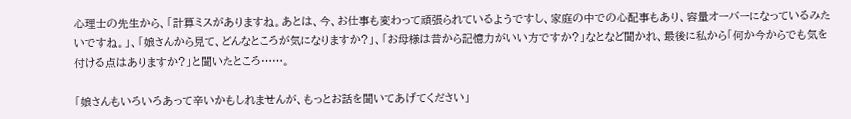心理士の先生から、「計算ミスがありますね。あとは、今、お仕事も変わって頑張られているようですし、家庭の中での心配事もあり、容量オーバーになっているみたいですね。」、「娘さんから見て、どんなところが気になりますか?」、「お母様は昔から記憶力がいい方ですか?」なとなど聞かれ、最後に私から「何か今からでも気を付ける点はありますか?」と聞いたところ……。

「娘さんもいろいろあって辛いかもしれませんが、もっとお話を聞いてあげてください」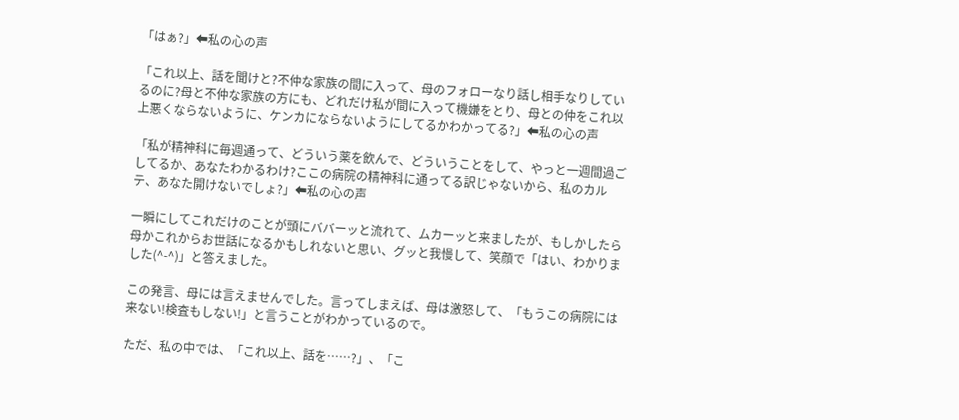「はぁ?」⬅私の心の声

「これ以上、話を聞けと?不仲な家族の間に入って、母のフォローなり話し相手なりしているのに?母と不仲な家族の方にも、どれだけ私が間に入って機嫌をとり、母との仲をこれ以上悪くならないように、ケンカにならないようにしてるかわかってる?」⬅私の心の声

「私が精神科に毎週通って、どういう薬を飲んで、どういうことをして、やっと一週間過ごしてるか、あなたわかるわけ?ここの病院の精神科に通ってる訳じゃないから、私のカルテ、あなた開けないでしょ?」⬅私の心の声

一瞬にしてこれだけのことが頭にババーッと流れて、ムカーッと来ましたが、もしかしたら母かこれからお世話になるかもしれないと思い、グッと我慢して、笑顔で「はい、わかりました(^-^)」と答えました。

この発言、母には言えませんでした。言ってしまえば、母は激怒して、「もうこの病院には来ない!検査もしない!」と言うことがわかっているので。

ただ、私の中では、「これ以上、話を……?」、「こ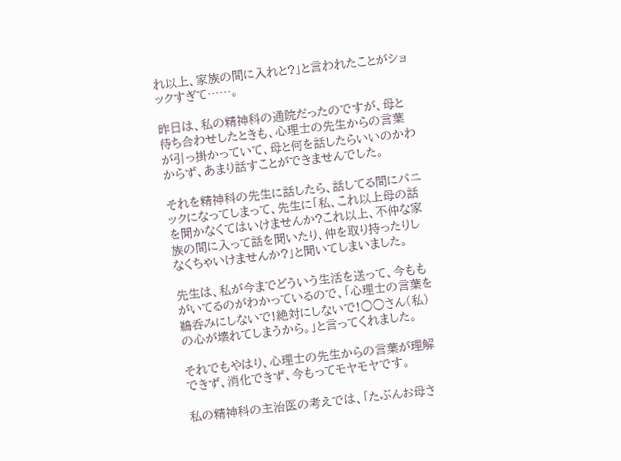れ以上、家族の間に入れと?」と言われたことがショックすぎて……。

昨日は、私の精神科の通院だったのですが、母と待ち合わせしたときも、心理士の先生からの言葉が引っ掛かっていて、母と何を話したらいいのかわからず、あまり話すことができませんでした。

それを精神科の先生に話したら、話してる間にパニックになってしまって、先生に「私、これ以上母の話を聞かなくてはいけませんか?これ以上、不仲な家族の間に入って話を聞いたり、仲を取り持ったりしなくちゃいけませんか?」と聞いてしまいました。

先生は、私が今までどういう生活を送って、今ももがいてるのがわかっているので、「心理士の言葉を鵜呑みにしないで!絶対にしないで!○○さん(私)の心が壊れてしまうから。」と言ってくれました。

それでもやはり、心理士の先生からの言葉が理解できず、消化できず、今もってモヤモヤです。

私の精神科の主治医の考えでは、「たぶんお母さ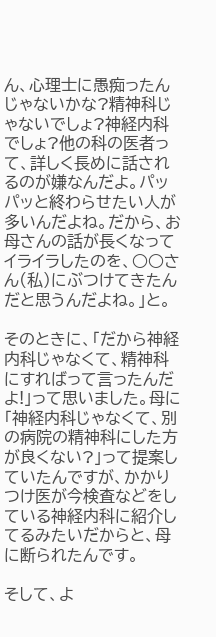ん、心理士に愚痴ったんじゃないかな?精神科じゃないでしょ?神経内科でしょ?他の科の医者って、詳しく長めに話されるのが嫌なんだよ。パッパッと終わらせたい人が多いんだよね。だから、お母さんの話が長くなってイライラしたのを、○○さん(私)にぶつけてきたんだと思うんだよね。」と。

そのときに、「だから神経内科じゃなくて、精神科にすればって言ったんだよ!」って思いました。母に「神経内科じゃなくて、別の病院の精神科にした方が良くない?」って提案していたんですが、かかりつけ医が今検査などをしている神経内科に紹介してるみたいだからと、母に断られたんです。

そして、よ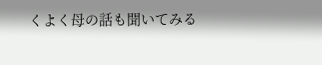くよく母の話も聞いてみる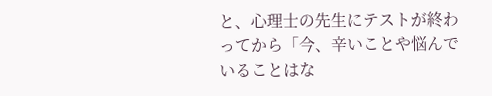と、心理士の先生にテストが終わってから「今、辛いことや悩んでいることはな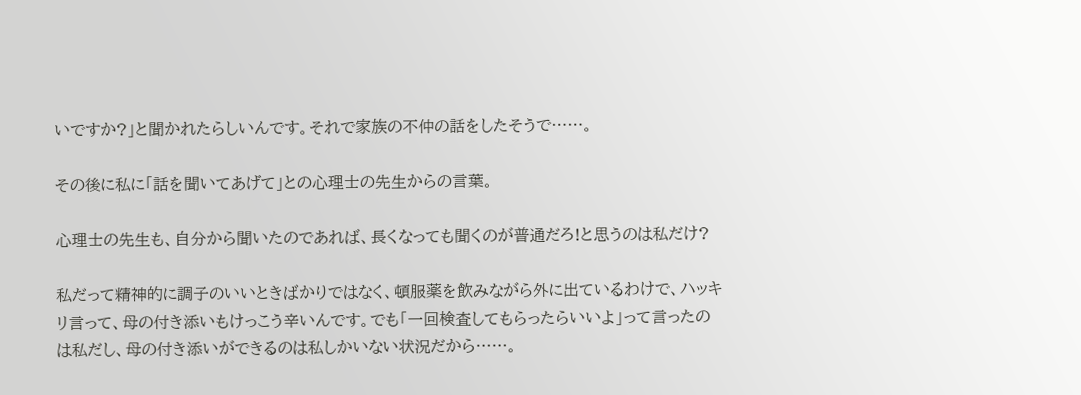いですか?」と聞かれたらしいんです。それで家族の不仲の話をしたそうで……。

その後に私に「話を聞いてあげて」との心理士の先生からの言葉。

心理士の先生も、自分から聞いたのであれば、長くなっても聞くのが普通だろ!と思うのは私だけ?

私だって精神的に調子のいいときばかりではなく、頓服薬を飲みながら外に出ているわけで、ハッキリ言って、母の付き添いもけっこう辛いんです。でも「一回検査してもらったらいいよ」って言ったのは私だし、母の付き添いができるのは私しかいない状況だから……。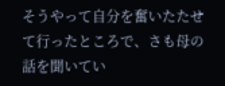そうやって自分を奮いたたせて行ったところで、さも母の話を聞いてい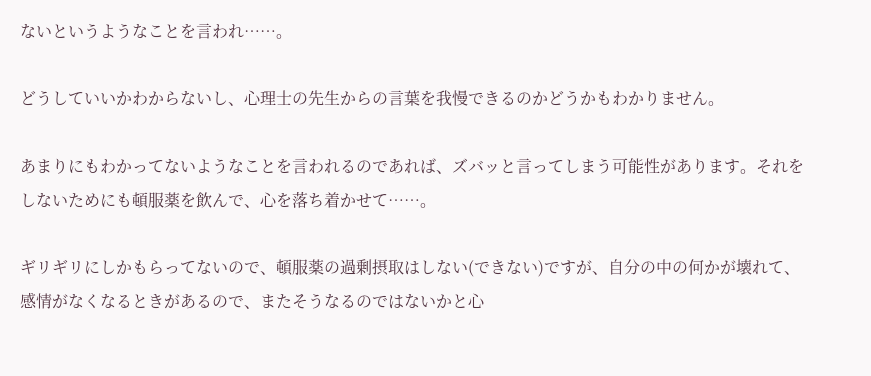ないというようなことを言われ……。

どうしていいかわからないし、心理士の先生からの言葉を我慢できるのかどうかもわかりません。

あまりにもわかってないようなことを言われるのであれば、ズバッと言ってしまう可能性があります。それをしないためにも頓服薬を飲んで、心を落ち着かせて……。

ギリギリにしかもらってないので、頓服薬の過剰摂取はしない(できない)ですが、自分の中の何かが壊れて、感情がなくなるときがあるので、またそうなるのではないかと心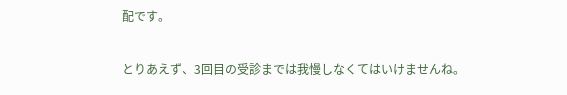配です。

とりあえず、3回目の受診までは我慢しなくてはいけませんね。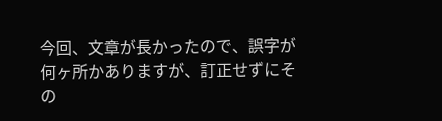今回、文章が長かったので、誤字が何ヶ所かありますが、訂正せずにその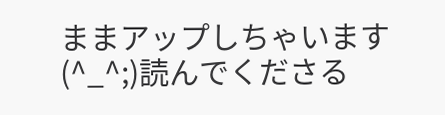ままアップしちゃいます(^_^;)読んでくださる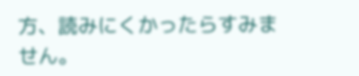方、読みにくかったらすみません。